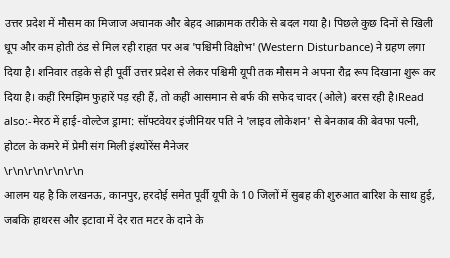उत्तर प्रदेश में मौसम का मिजाज अचानक और बेहद आक्रामक तरीके से बदल गया है। पिछले कुछ दिनों से खिली धूप और कम होती ठंड से मिल रही राहत पर अब 'पश्चिमी विक्षोभ' (Western Disturbance) ने ग्रहण लगा दिया है। शनिवार तड़के से ही पूर्वी उत्तर प्रदेश से लेकर पश्चिमी यूपी तक मौसम ने अपना रौद्र रूप दिखाना शुरू कर दिया है। कहीं रिमझिम फुहारें पड़ रही हैं, तो कहीं आसमान से बर्फ की सफेद चादर (ओले) बरस रही है।Read also:-मेरठ में हाई-वोल्टेज ड्रामा: सॉफ्टवेयर इंजीनियर पति ने 'लाइव लोकेशन' से बेनकाब की बेवफा पत्नी, होटल के कमरे में प्रेमी संग मिली इंश्योरेंस मैनेजर
\r\n\r\n\r\n\r\n
आलम यह है कि लखनऊ, कानपुर, हरदोई समेत पूर्वी यूपी के 10 जिलों में सुबह की शुरुआत बारिश के साथ हुई, जबकि हाथरस और इटावा में देर रात मटर के दाने के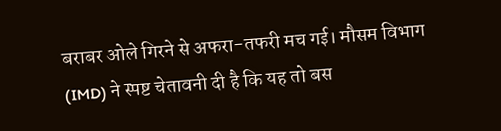बराबर ओले गिरने से अफरा-तफरी मच गई। मौसम विभाग (IMD) ने स्पष्ट चेतावनी दी है कि यह तो बस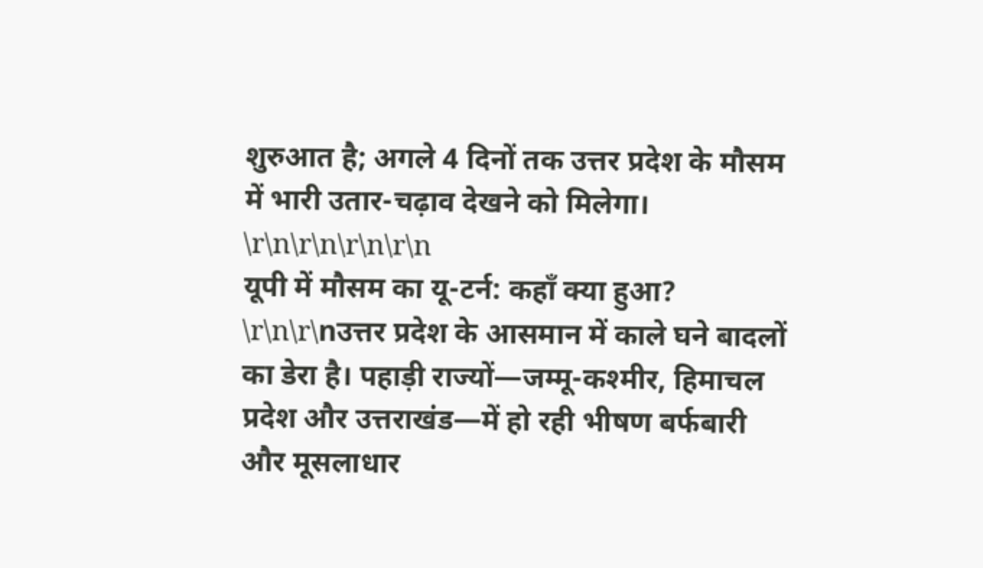शुरुआत है; अगले 4 दिनों तक उत्तर प्रदेश के मौसम में भारी उतार-चढ़ाव देखने को मिलेगा।
\r\n\r\n\r\n\r\n
यूपी में मौसम का यू-टर्न: कहाँ क्या हुआ?
\r\n\r\nउत्तर प्रदेश के आसमान में काले घने बादलों का डेरा है। पहाड़ी राज्यों—जम्मू-कश्मीर, हिमाचल प्रदेश और उत्तराखंड—में हो रही भीषण बर्फबारी और मूसलाधार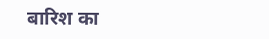बारिश का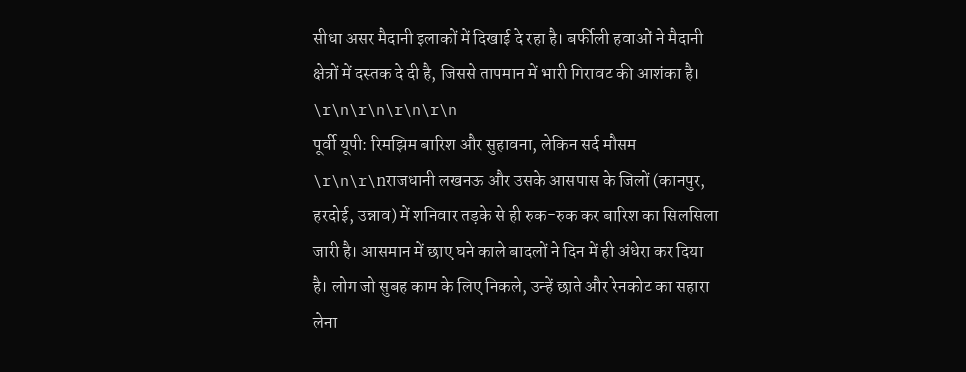सीधा असर मैदानी इलाकों में दिखाई दे रहा है। बर्फीली हवाओं ने मैदानी क्षेत्रों में दस्तक दे दी है, जिससे तापमान में भारी गिरावट की आशंका है।
\r\n\r\n\r\n\r\n
पूर्वी यूपी: रिमझिम बारिश और सुहावना, लेकिन सर्द मौसम
\r\n\r\nराजधानी लखनऊ और उसके आसपास के जिलों (कानपुर, हरदोई, उन्नाव) में शनिवार तड़के से ही रुक-रुक कर बारिश का सिलसिला जारी है। आसमान में छाए घने काले बादलों ने दिन में ही अंधेरा कर दिया है। लोग जो सुबह काम के लिए निकले, उन्हें छाते और रेनकोट का सहारा लेना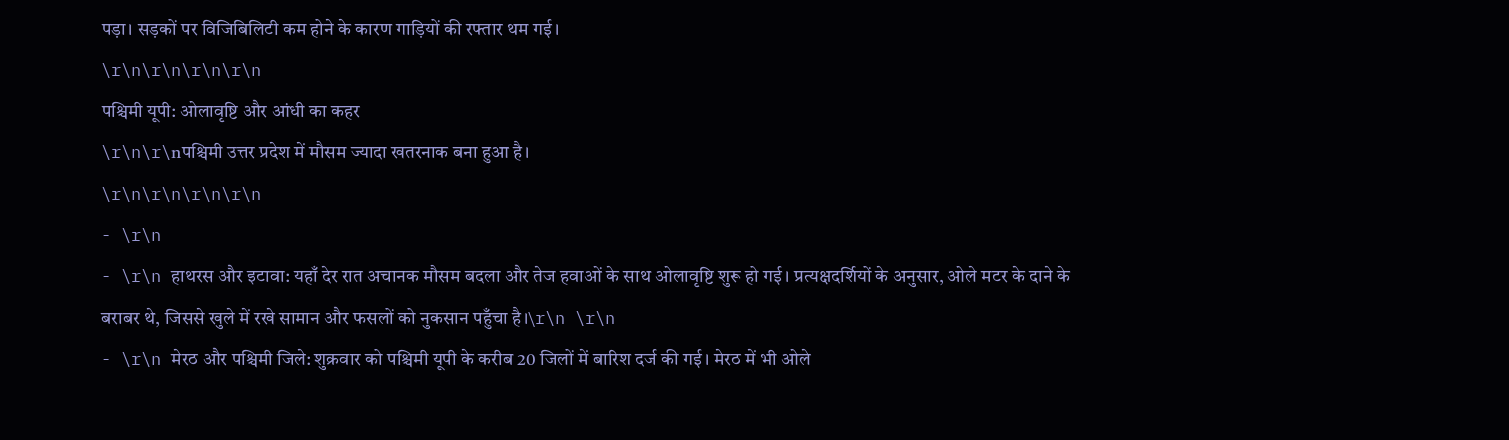पड़ा। सड़कों पर विजिबिलिटी कम होने के कारण गाड़ियों की रफ्तार थम गई।
\r\n\r\n\r\n\r\n
पश्चिमी यूपी: ओलावृष्टि और आंधी का कहर
\r\n\r\nपश्चिमी उत्तर प्रदेश में मौसम ज्यादा खतरनाक बना हुआ है।
\r\n\r\n\r\n\r\n
- \r\n
- \r\n हाथरस और इटावा: यहाँ देर रात अचानक मौसम बदला और तेज हवाओं के साथ ओलावृष्टि शुरू हो गई। प्रत्यक्षदर्शियों के अनुसार, ओले मटर के दाने के बराबर थे, जिससे खुले में रखे सामान और फसलों को नुकसान पहुँचा है।\r\n \r\n
- \r\n मेरठ और पश्चिमी जिले: शुक्रवार को पश्चिमी यूपी के करीब 20 जिलों में बारिश दर्ज की गई। मेरठ में भी ओले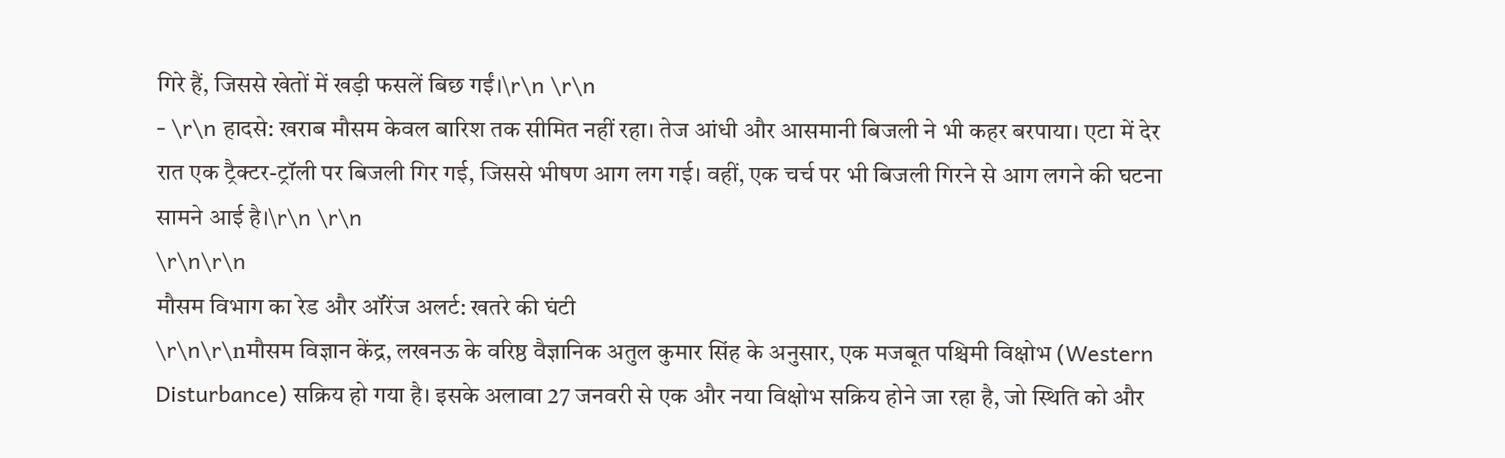गिरे हैं, जिससे खेतों में खड़ी फसलें बिछ गईं।\r\n \r\n
- \r\n हादसे: खराब मौसम केवल बारिश तक सीमित नहीं रहा। तेज आंधी और आसमानी बिजली ने भी कहर बरपाया। एटा में देर रात एक ट्रैक्टर-ट्रॉली पर बिजली गिर गई, जिससे भीषण आग लग गई। वहीं, एक चर्च पर भी बिजली गिरने से आग लगने की घटना सामने आई है।\r\n \r\n
\r\n\r\n
मौसम विभाग का रेड और ऑरेंज अलर्ट: खतरे की घंटी
\r\n\r\nमौसम विज्ञान केंद्र, लखनऊ के वरिष्ठ वैज्ञानिक अतुल कुमार सिंह के अनुसार, एक मजबूत पश्चिमी विक्षोभ (Western Disturbance) सक्रिय हो गया है। इसके अलावा 27 जनवरी से एक और नया विक्षोभ सक्रिय होने जा रहा है, जो स्थिति को और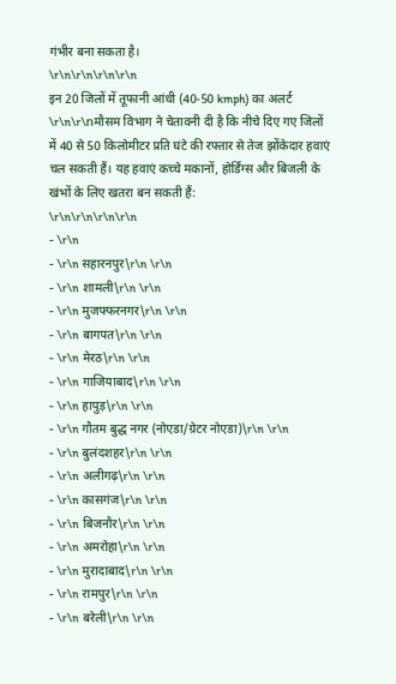गंभीर बना सकता है।
\r\n\r\n\r\n\r\n
इन 20 जिलों में तूफानी आंधी (40-50 kmph) का अलर्ट
\r\n\r\nमौसम विभाग ने चेतावनी दी है कि नीचे दिए गए जिलों में 40 से 50 किलोमीटर प्रति घंटे की रफ्तार से तेज झोंकेदार हवाएं चल सकती हैं। यह हवाएं कच्चे मकानों, होर्डिंग्स और बिजली के खंभों के लिए खतरा बन सकती हैं:
\r\n\r\n\r\n\r\n
- \r\n
- \r\n सहारनपुर\r\n \r\n
- \r\n शामली\r\n \r\n
- \r\n मुजफ्फरनगर\r\n \r\n
- \r\n बागपत\r\n \r\n
- \r\n मेरठ\r\n \r\n
- \r\n गाजियाबाद\r\n \r\n
- \r\n हापुड़\r\n \r\n
- \r\n गौतम बुद्ध नगर (नोएडा/ग्रेटर नोएडा)\r\n \r\n
- \r\n बुलंदशहर\r\n \r\n
- \r\n अलीगढ़\r\n \r\n
- \r\n कासगंज\r\n \r\n
- \r\n बिजनौर\r\n \r\n
- \r\n अमरोहा\r\n \r\n
- \r\n मुरादाबाद\r\n \r\n
- \r\n रामपुर\r\n \r\n
- \r\n बरेली\r\n \r\n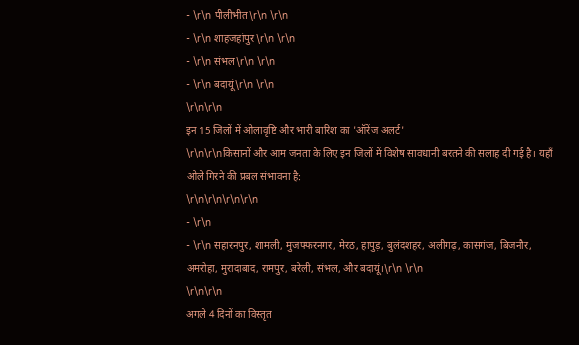- \r\n पीलीभीत\r\n \r\n
- \r\n शाहजहांपुर\r\n \r\n
- \r\n संभल\r\n \r\n
- \r\n बदायूं\r\n \r\n
\r\n\r\n
इन 15 जिलों में ओलावृष्टि और भारी बारिश का 'ऑरेंज अलर्ट'
\r\n\r\nकिसानों और आम जनता के लिए इन जिलों में विशेष सावधानी बरतने की सलाह दी गई है। यहाँ ओले गिरने की प्रबल संभावना है:
\r\n\r\n\r\n\r\n
- \r\n
- \r\n सहारनपुर, शामली, मुजफ्फरनगर, मेरठ, हापुड़, बुलंदशहर, अलीगढ़, कासगंज, बिजनौर, अमरोहा, मुरादाबाद, रामपुर, बरेली, संभल, और बदायूं।\r\n \r\n
\r\n\r\n
अगले 4 दिनों का विस्तृत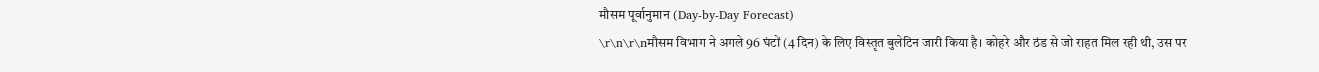मौसम पूर्वानुमान (Day-by-Day Forecast)
\r\n\r\nमौसम विभाग ने अगले 96 घंटों (4 दिन) के लिए विस्तृत बुलेटिन जारी किया है। कोहरे और ठंड से जो राहत मिल रही थी, उस पर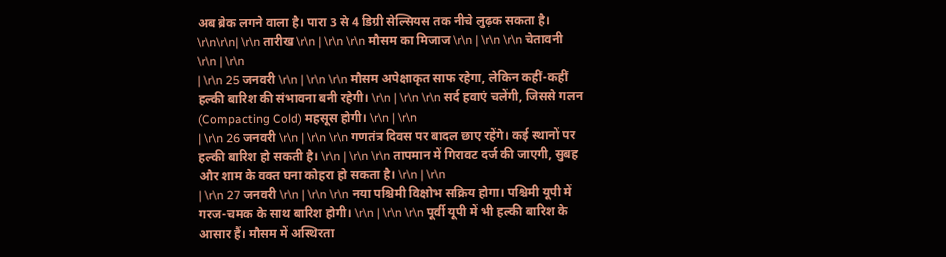अब ब्रेक लगने वाला है। पारा 3 से 4 डिग्री सेल्सियस तक नीचे लुढ़क सकता है।
\r\n\r\n| \r\n तारीख \r\n | \r\n \r\n मौसम का मिजाज \r\n | \r\n \r\n चेतावनी \r\n | \r\n
| \r\n 25 जनवरी \r\n | \r\n \r\n मौसम अपेक्षाकृत साफ रहेगा, लेकिन कहीं-कहीं हल्की बारिश की संभावना बनी रहेगी। \r\n | \r\n \r\n सर्द हवाएं चलेंगी, जिससे गलन (Compacting Cold) महसूस होगी। \r\n | \r\n
| \r\n 26 जनवरी \r\n | \r\n \r\n गणतंत्र दिवस पर बादल छाए रहेंगे। कई स्थानों पर हल्की बारिश हो सकती है। \r\n | \r\n \r\n तापमान में गिरावट दर्ज की जाएगी, सुबह और शाम के वक्त घना कोहरा हो सकता है। \r\n | \r\n
| \r\n 27 जनवरी \r\n | \r\n \r\n नया पश्चिमी विक्षोभ सक्रिय होगा। पश्चिमी यूपी में गरज-चमक के साथ बारिश होगी। \r\n | \r\n \r\n पूर्वी यूपी में भी हल्की बारिश के आसार हैं। मौसम में अस्थिरता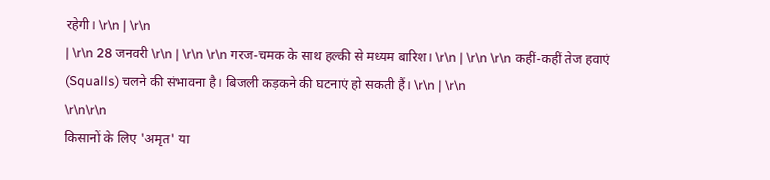रहेगी। \r\n | \r\n
| \r\n 28 जनवरी \r\n | \r\n \r\n गरज-चमक के साथ हल्की से मध्यम बारिश। \r\n | \r\n \r\n कहीं-कहीं तेज हवाएं (Squalls) चलने की संभावना है। बिजली कड़कने की घटनाएं हो सकती हैं। \r\n | \r\n
\r\n\r\n
किसानों के लिए 'अमृत' या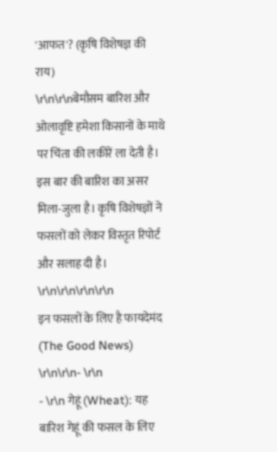'आफत'? (कृषि विशेषज्ञ की राय)
\r\n\r\nबेमौसम बारिश और ओलावृष्टि हमेशा किसानों के माथे पर चिंता की लकीरें ला देती है। इस बार की बारिश का असर मिला-जुला है। कृषि विशेषज्ञों ने फसलों को लेकर विस्तृत रिपोर्ट और सलाह दी है।
\r\n\r\n\r\n\r\n
इन फसलों के लिए है फायदेमंद (The Good News)
\r\n\r\n- \r\n
- \r\n गेहूं (Wheat): यह बारिश गेहूं की फसल के लिए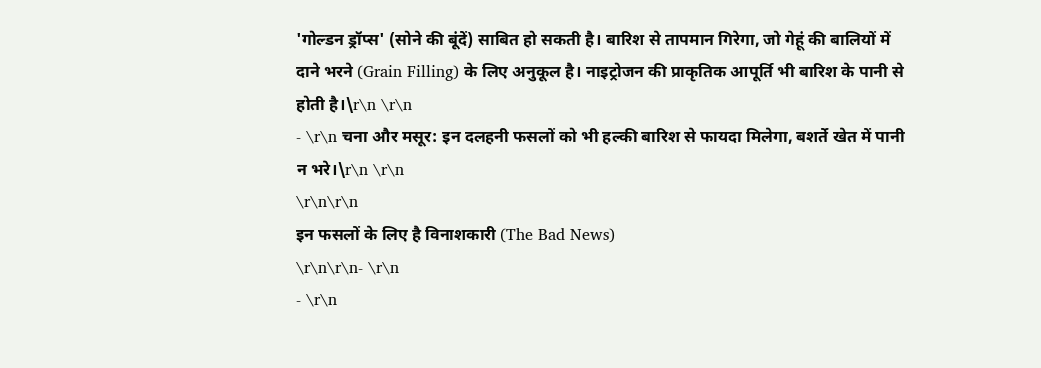'गोल्डन ड्रॉप्स' (सोने की बूंदें) साबित हो सकती है। बारिश से तापमान गिरेगा, जो गेहूं की बालियों में दाने भरने (Grain Filling) के लिए अनुकूल है। नाइट्रोजन की प्राकृतिक आपूर्ति भी बारिश के पानी से होती है।\r\n \r\n
- \r\n चना और मसूर: इन दलहनी फसलों को भी हल्की बारिश से फायदा मिलेगा, बशर्ते खेत में पानी न भरे।\r\n \r\n
\r\n\r\n
इन फसलों के लिए है विनाशकारी (The Bad News)
\r\n\r\n- \r\n
- \r\n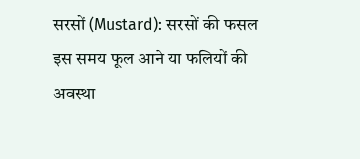सरसों (Mustard): सरसों की फसल इस समय फूल आने या फलियों की अवस्था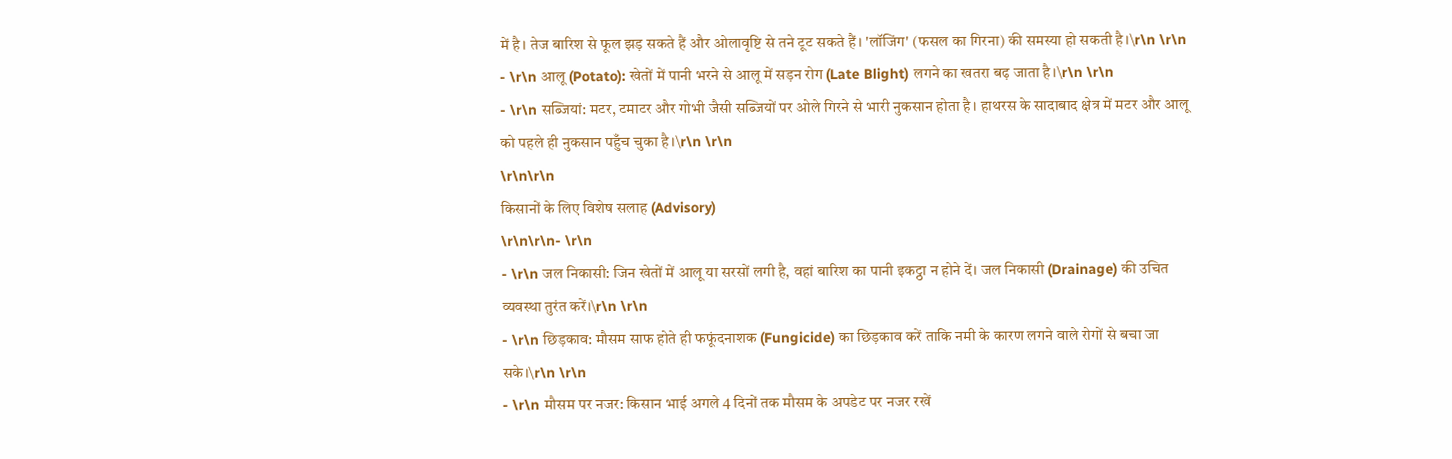में है। तेज बारिश से फूल झड़ सकते हैं और ओलावृष्टि से तने टूट सकते हैं। 'लॉजिंग' (फसल का गिरना) की समस्या हो सकती है।\r\n \r\n
- \r\n आलू (Potato): खेतों में पानी भरने से आलू में सड़न रोग (Late Blight) लगने का खतरा बढ़ जाता है।\r\n \r\n
- \r\n सब्जियां: मटर, टमाटर और गोभी जैसी सब्जियों पर ओले गिरने से भारी नुकसान होता है। हाथरस के सादाबाद क्षेत्र में मटर और आलू को पहले ही नुकसान पहुँच चुका है।\r\n \r\n
\r\n\r\n
किसानों के लिए विशेष सलाह (Advisory)
\r\n\r\n- \r\n
- \r\n जल निकासी: जिन खेतों में आलू या सरसों लगी है, वहां बारिश का पानी इकट्ठा न होने दें। जल निकासी (Drainage) की उचित व्यवस्था तुरंत करें।\r\n \r\n
- \r\n छिड़काव: मौसम साफ होते ही फफूंदनाशक (Fungicide) का छिड़काव करें ताकि नमी के कारण लगने वाले रोगों से बचा जा सके।\r\n \r\n
- \r\n मौसम पर नजर: किसान भाई अगले 4 दिनों तक मौसम के अपडेट पर नजर रखें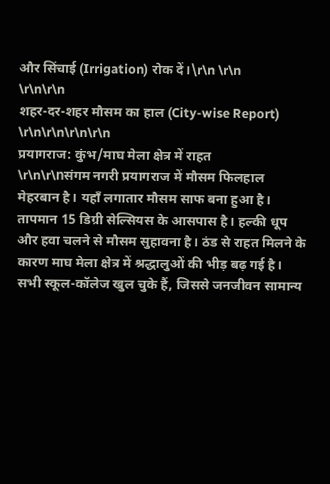और सिंचाई (Irrigation) रोक दें।\r\n \r\n
\r\n\r\n
शहर-दर-शहर मौसम का हाल (City-wise Report)
\r\n\r\n\r\n\r\n
प्रयागराज: कुंभ/माघ मेला क्षेत्र में राहत
\r\n\r\nसंगम नगरी प्रयागराज में मौसम फिलहाल मेहरबान है। यहाँ लगातार मौसम साफ बना हुआ है। तापमान 15 डिग्री सेल्सियस के आसपास है। हल्की धूप और हवा चलने से मौसम सुहावना है। ठंड से राहत मिलने के कारण माघ मेला क्षेत्र में श्रद्धालुओं की भीड़ बढ़ गई है। सभी स्कूल-कॉलेज खुल चुके हैं, जिससे जनजीवन सामान्य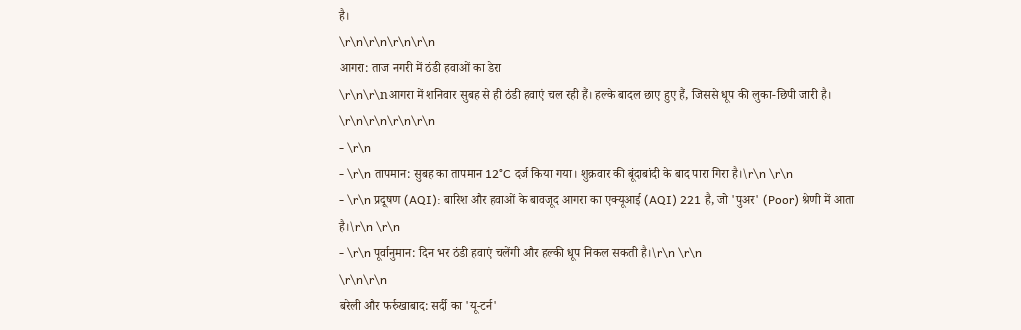है।
\r\n\r\n\r\n\r\n
आगरा: ताज नगरी में ठंडी हवाओं का डेरा
\r\n\r\nआगरा में शनिवार सुबह से ही ठंडी हवाएं चल रही हैं। हल्के बादल छाए हुए हैं, जिससे धूप की लुका-छिपी जारी है।
\r\n\r\n\r\n\r\n
- \r\n
- \r\n तापमान: सुबह का तापमान 12°C दर्ज किया गया। शुक्रवार की बूंदाबांदी के बाद पारा गिरा है।\r\n \r\n
- \r\n प्रदूषण (AQI): बारिश और हवाओं के बावजूद आगरा का एक्यूआई (AQI) 221 है, जो 'पुअर' (Poor) श्रेणी में आता है।\r\n \r\n
- \r\n पूर्वानुमान: दिन भर ठंडी हवाएं चलेंगी और हल्की धूप निकल सकती है।\r\n \r\n
\r\n\r\n
बरेली और फर्रुखाबाद: सर्दी का 'यू-टर्न'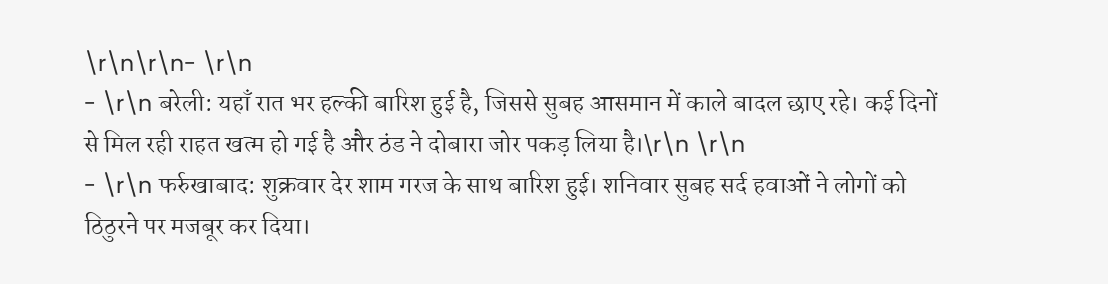\r\n\r\n- \r\n
- \r\n बरेली: यहाँ रात भर हल्की बारिश हुई है, जिससे सुबह आसमान में काले बादल छाए रहे। कई दिनों से मिल रही राहत खत्म हो गई है और ठंड ने दोबारा जोर पकड़ लिया है।\r\n \r\n
- \r\n फर्रुखाबाद: शुक्रवार देर शाम गरज के साथ बारिश हुई। शनिवार सुबह सर्द हवाओं ने लोगों को ठिठुरने पर मजबूर कर दिया।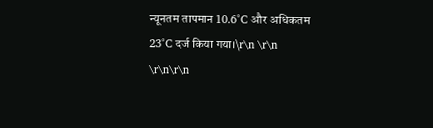न्यूनतम तापमान 10.6°C और अधिकतम 23°C दर्ज किया गया।\r\n \r\n
\r\n\r\n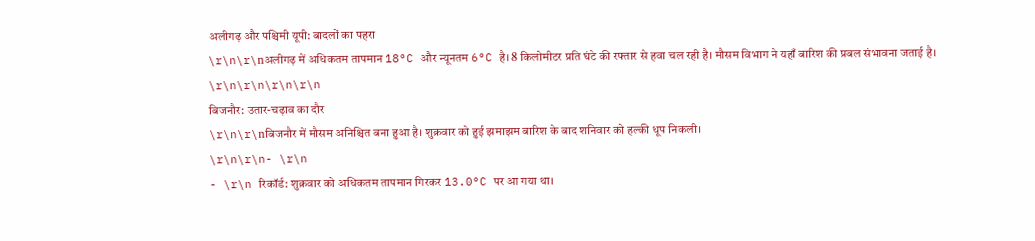अलीगढ़ और पश्चिमी यूपी: बादलों का पहरा
\r\n\r\nअलीगढ़ में अधिकतम तापमान 18°C और न्यूनतम 6°C है। 8 किलोमीटर प्रति घंटे की रफ्तार से हवा चल रही है। मौसम विभाग ने यहाँ बारिश की प्रबल संभावना जताई है।
\r\n\r\n\r\n\r\n
बिजनौर: उतार-चढ़ाव का दौर
\r\n\r\nबिजनौर में मौसम अनिश्चित बना हुआ है। शुक्रवार को हुई झमाझम बारिश के बाद शनिवार को हल्की धूप निकली।
\r\n\r\n- \r\n
- \r\n रिकॉर्ड: शुक्रवार को अधिकतम तापमान गिरकर 13.0°C पर आ गया था।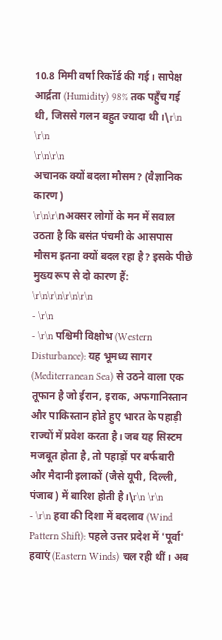10.8 मिमी वर्षा रिकॉर्ड की गई। सापेक्ष आर्द्रता (Humidity) 98% तक पहुँच गई थी, जिससे गलन बहुत ज्यादा थी।\r\n \r\n
\r\n\r\n
अचानक क्यों बदला मौसम? (वैज्ञानिक कारण)
\r\n\r\nअक्सर लोगों के मन में सवाल उठता है कि बसंत पंचमी के आसपास मौसम इतना क्यों बदल रहा है? इसके पीछे मुख्य रूप से दो कारण हैं:
\r\n\r\n\r\n\r\n
- \r\n
- \r\n पश्चिमी विक्षोभ (Western Disturbance): यह भूमध्य सागर (Mediterranean Sea) से उठने वाला एक तूफान है जो ईरान, इराक, अफगानिस्तान और पाकिस्तान होते हुए भारत के पहाड़ी राज्यों में प्रवेश करता है। जब यह सिस्टम मजबूत होता है, तो पहाड़ों पर बर्फबारी और मैदानी इलाकों (जैसे यूपी, दिल्ली, पंजाब) में बारिश होती है।\r\n \r\n
- \r\n हवा की दिशा में बदलाव (Wind Pattern Shift): पहले उत्तर प्रदेश में 'पूर्वा' हवाएं (Eastern Winds) चल रही थीं। अब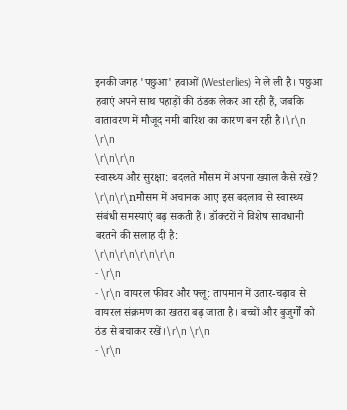इनकी जगह 'पछुआ' हवाओं (Westerlies) ने ले ली है। पछुआ हवाएं अपने साथ पहाड़ों की ठंडक लेकर आ रही हैं, जबकि वातावरण में मौजूद नमी बारिश का कारण बन रही है।\r\n \r\n
\r\n\r\n
स्वास्थ्य और सुरक्षा: बदलते मौसम में अपना ख्याल कैसे रखें?
\r\n\r\nमौसम में अचानक आए इस बदलाव से स्वास्थ्य संबंधी समस्याएं बढ़ सकती हैं। डॉक्टरों ने विशेष सावधानी बरतने की सलाह दी है:
\r\n\r\n\r\n\r\n
- \r\n
- \r\n वायरल फीवर और फ्लू: तापमान में उतार-चढ़ाव से वायरल संक्रमण का खतरा बढ़ जाता है। बच्चों और बुजुर्गों को ठंड से बचाकर रखें।\r\n \r\n
- \r\n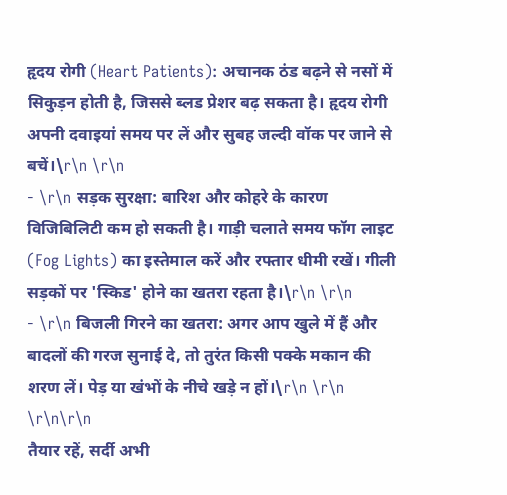हृदय रोगी (Heart Patients): अचानक ठंड बढ़ने से नसों में सिकुड़न होती है, जिससे ब्लड प्रेशर बढ़ सकता है। हृदय रोगी अपनी दवाइयां समय पर लें और सुबह जल्दी वॉक पर जाने से बचें।\r\n \r\n
- \r\n सड़क सुरक्षा: बारिश और कोहरे के कारण विजिबिलिटी कम हो सकती है। गाड़ी चलाते समय फॉग लाइट (Fog Lights) का इस्तेमाल करें और रफ्तार धीमी रखें। गीली सड़कों पर 'स्किड' होने का खतरा रहता है।\r\n \r\n
- \r\n बिजली गिरने का खतरा: अगर आप खुले में हैं और बादलों की गरज सुनाई दे, तो तुरंत किसी पक्के मकान की शरण लें। पेड़ या खंभों के नीचे खड़े न हों।\r\n \r\n
\r\n\r\n
तैयार रहें, सर्दी अभी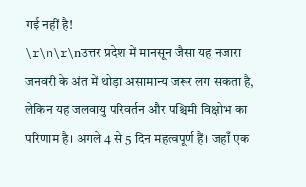गई नहीं है!
\r\n\r\nउत्तर प्रदेश में मानसून जैसा यह नजारा जनवरी के अंत में थोड़ा असामान्य जरूर लग सकता है, लेकिन यह जलवायु परिवर्तन और पश्चिमी विक्षोभ का परिणाम है। अगले 4 से 5 दिन महत्वपूर्ण हैं। जहाँ एक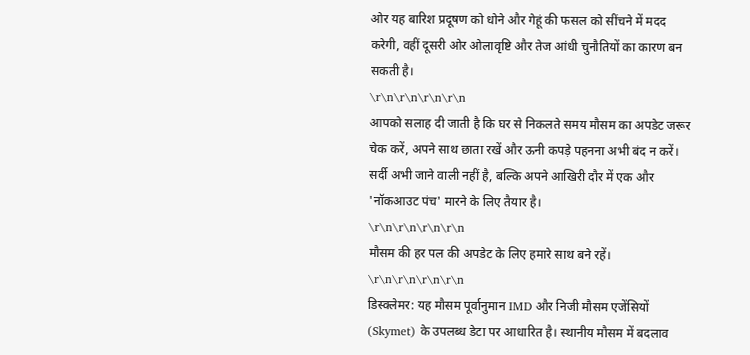ओर यह बारिश प्रदूषण को धोने और गेहूं की फसल को सींचने में मदद करेगी, वहीं दूसरी ओर ओलावृष्टि और तेज आंधी चुनौतियों का कारण बन सकती है।
\r\n\r\n\r\n\r\n
आपको सलाह दी जाती है कि घर से निकलते समय मौसम का अपडेट जरूर चेक करें, अपने साथ छाता रखें और ऊनी कपड़े पहनना अभी बंद न करें। सर्दी अभी जाने वाली नहीं है, बल्कि अपने आखिरी दौर में एक और 'नॉकआउट पंच' मारने के लिए तैयार है।
\r\n\r\n\r\n\r\n
मौसम की हर पल की अपडेट के लिए हमारे साथ बने रहें।
\r\n\r\n\r\n\r\n
डिस्क्लेमर: यह मौसम पूर्वानुमान IMD और निजी मौसम एजेंसियों (Skymet) के उपलब्ध डेटा पर आधारित है। स्थानीय मौसम में बदलाव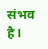संभव है।